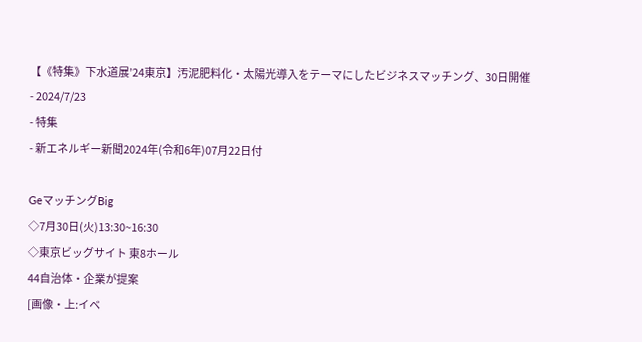【《特集》下水道展’24東京】汚泥肥料化・太陽光導入をテーマにしたビジネスマッチング、30日開催
- 2024/7/23
- 特集
- 新エネルギー新聞2024年(令和6年)07月22日付

GeマッチングBig
◇7月30日(火)13:30~16:30
◇東京ビッグサイト 東8ホール
44自治体・企業が提案
[画像・上:イベ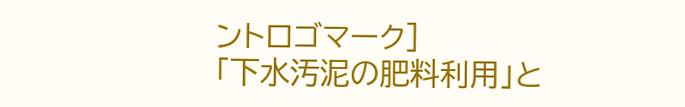ントロゴマーク]
「下水汚泥の肥料利用」と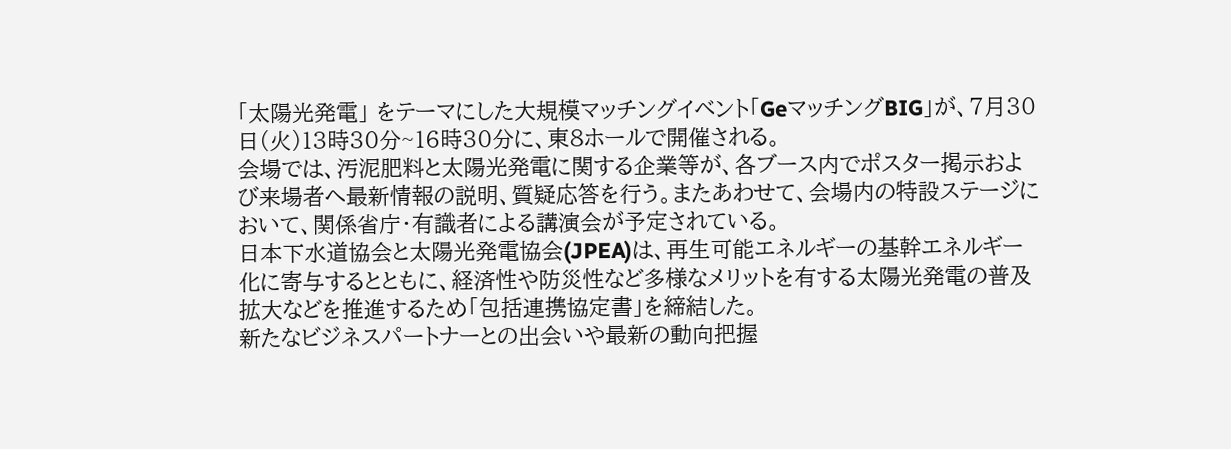「太陽光発電」 をテーマにした大規模マッチングイベント「GeマッチングBIG」が、7月30日(火)13時30分~16時30分に、東8ホールで開催される。
会場では、汚泥肥料と太陽光発電に関する企業等が、各ブース内でポスター掲示および来場者へ最新情報の説明、質疑応答を行う。またあわせて、会場内の特設ステージにおいて、関係省庁・有識者による講演会が予定されている。
日本下水道協会と太陽光発電協会(JPEA)は、再生可能エネルギーの基幹エネルギー化に寄与するとともに、経済性や防災性など多様なメリットを有する太陽光発電の普及拡大などを推進するため「包括連携協定書」を締結した。
新たなビジネスパートナーとの出会いや最新の動向把握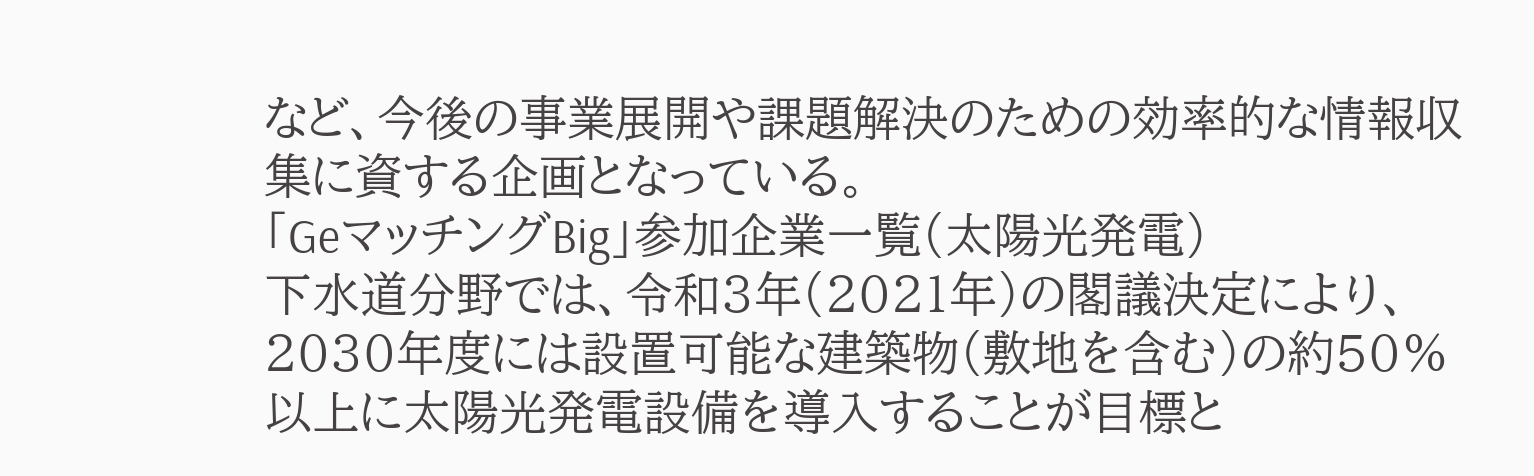など、今後の事業展開や課題解決のための効率的な情報収集に資する企画となっている。
「GeマッチングBig」参加企業一覧(太陽光発電)
下水道分野では、令和3年(2021年)の閣議決定により、2030年度には設置可能な建築物(敷地を含む)の約50%以上に太陽光発電設備を導入することが目標と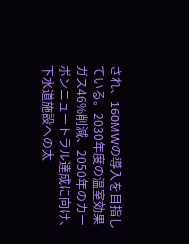され、160MWの導入を目指している。2030年度の温室効果ガス46%削減、2050年のカーボンニュートラル達成に向け、下水道施設への太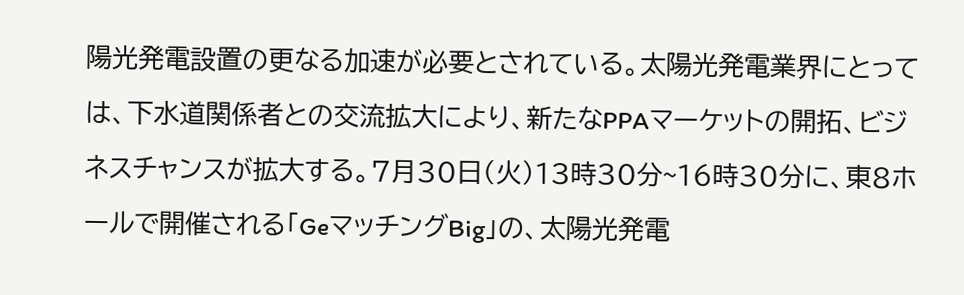陽光発電設置の更なる加速が必要とされている。太陽光発電業界にとっては、下水道関係者との交流拡大により、新たなPPAマーケットの開拓、ビジネスチャンスが拡大する。7月30日(火)13時30分~16時30分に、東8ホールで開催される「GeマッチングBig」の、太陽光発電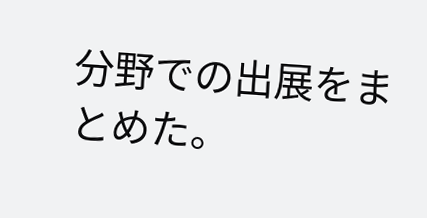分野での出展をまとめた。